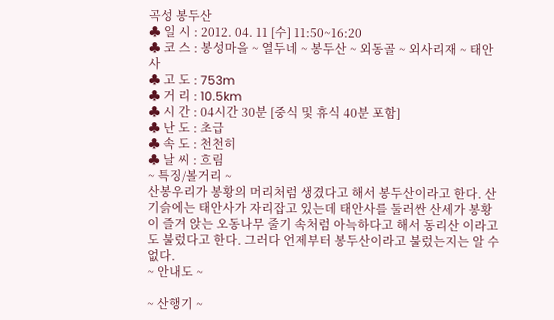곡성 봉두산
♣ 일 시 : 2012. 04. 11 [수] 11:50~16:20
♣ 코 스 : 봉성마을 ~ 열두네 ~ 봉두산 ~ 외동골 ~ 외사리재 ~ 태안사
♣ 고 도 : 753m
♣ 거 리 : 10.5km
♣ 시 간 : 04시간 30분 [중식 및 휴식 40분 포함]
♣ 난 도 : 초급
♣ 속 도 : 천천히
♣ 날 씨 : 흐림
~ 특징/볼거리 ~
산봉우리가 봉황의 머리처럼 생겼다고 해서 봉두산이라고 한다. 산기슭에는 태안사가 자리잡고 있는데 태안사를 둘러싼 산세가 봉황이 즐겨 앉는 오동나무 줄기 속처럼 아늑하다고 해서 동리산 이라고도 불렀다고 한다. 그러다 언제부터 봉두산이라고 불렀는지는 알 수 없다.
~ 안내도 ~

~ 산행기 ~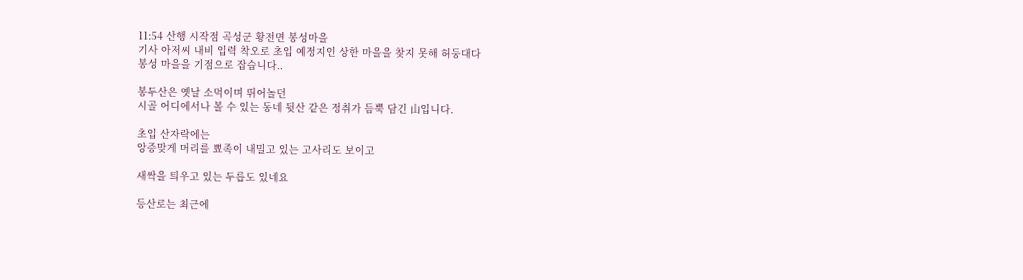11:54 산행 시작점 곡성군 황전면 봉성마을
기사 아저씨 내비 입력 착오로 초입 예정지인 상한 마을을 찾지 못해 허둥대다
봉성 마을을 기점으로 잡습니다..

봉두산은 옛날 소먹이며 뛰어놀던
시골 어디에서나 볼 수 있는 동네 뒷산 같은 정취가 듬뿍 담긴 山입니다.

초입 산자락에는
앙증맞게 머리를 뾰족이 내밀고 있는 고사리도 보이고

새싹을 틔우고 있는 두릅도 있네요

등산로는 최근에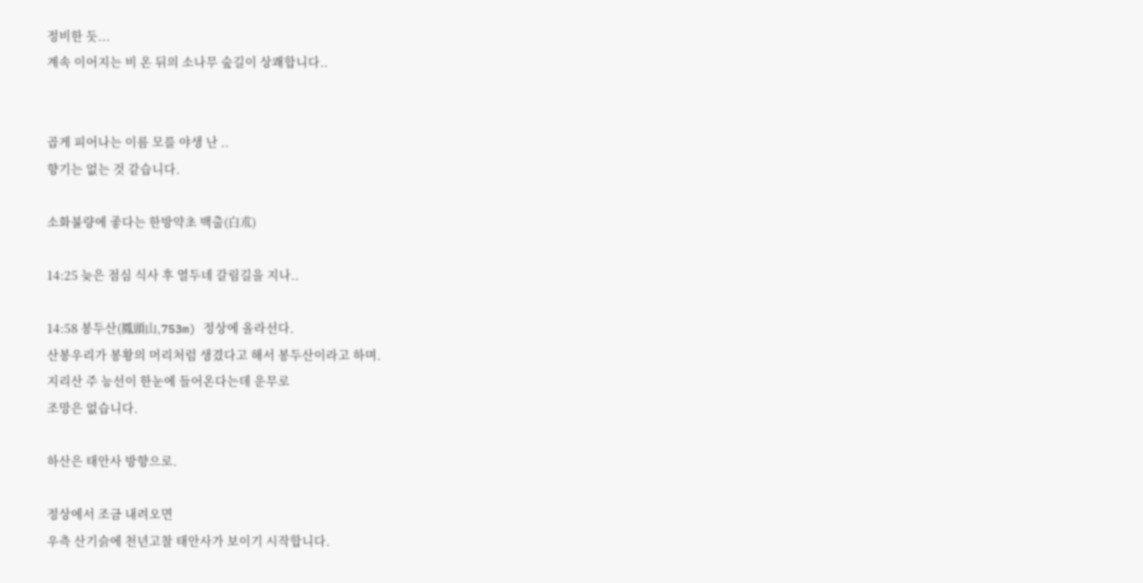정비한 듯...
계속 이어지는 비 온 뒤의 소나무 숲길이 상쾌합니다..


곱게 피어나는 이름 모를 야생 난 ..
향기는 없는 것 같습니다.

소화불량에 좋다는 한방약초 백출(白朮)

14:25 늦은 점심 식사 후 열두네 갈림길을 지나..

14:58 봉두산(鳳頭山,753m) 정상에 올라선다.
산봉우리가 봉황의 머리처럼 생겼다고 해서 봉두산이라고 하며.
지리산 주 능선이 한눈에 들어온다는데 운무로
조망은 없습니다.

하산은 태안사 방향으로.

정상에서 조금 내려오면
우측 산기슭에 천년고찰 태안사가 보이기 시작합니다.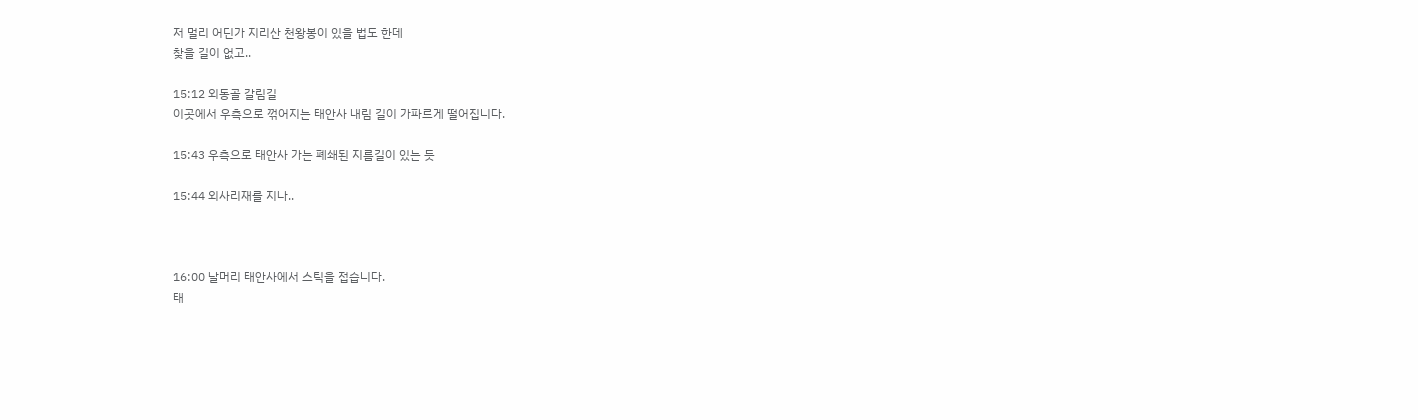저 멀리 어딘가 지리산 천왕봉이 있을 법도 한데
찾을 길이 없고..

15:12 외동골 갈림길
이곳에서 우측으로 꺾어지는 태안사 내림 길이 가파르게 떨어집니다.

15:43 우측으로 태안사 가는 폐쇄된 지름길이 있는 듯

15:44 외사리재를 지나..



16:00 날머리 태안사에서 스틱을 접습니다.
태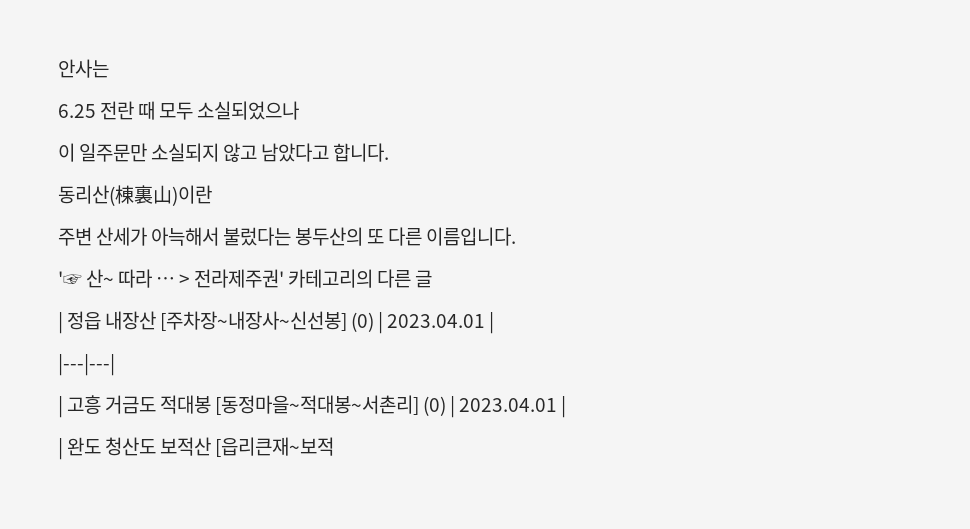안사는
6.25 전란 때 모두 소실되었으나
이 일주문만 소실되지 않고 남았다고 합니다.
동리산(棟裏山)이란
주변 산세가 아늑해서 불렀다는 봉두산의 또 다른 이름입니다.
'☞ 산~ 따라 … > 전라제주권' 카테고리의 다른 글
| 정읍 내장산 [주차장~내장사~신선봉] (0) | 2023.04.01 |
|---|---|
| 고흥 거금도 적대봉 [동정마을~적대봉~서촌리] (0) | 2023.04.01 |
| 완도 청산도 보적산 [읍리큰재~보적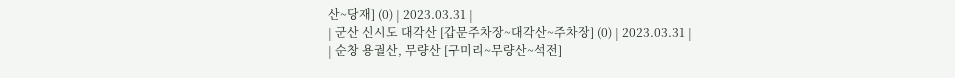산~당재] (0) | 2023.03.31 |
| 군산 신시도 대각산 [갑문주차장~대각산~주차장] (0) | 2023.03.31 |
| 순창 용궐산, 무량산 [구미리~무량산~석전]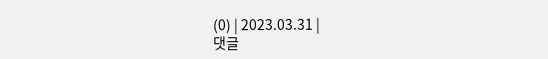(0) | 2023.03.31 |
댓글